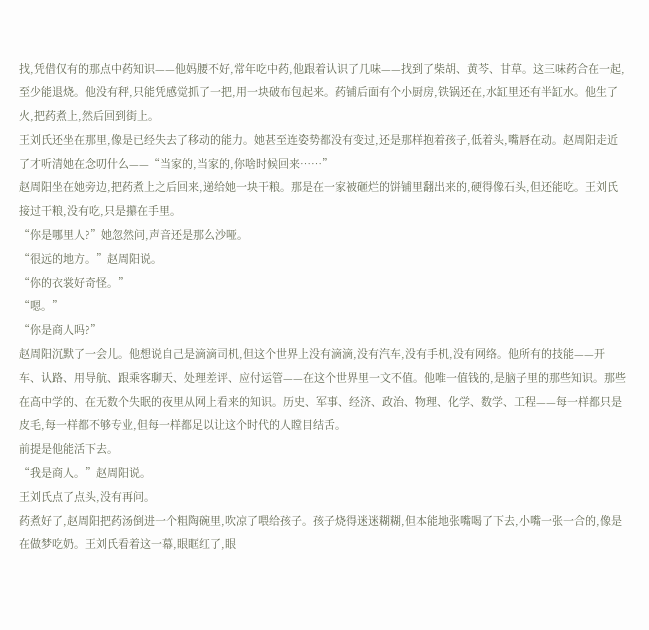找,凭借仅有的那点中药知识——他妈腰不好,常年吃中药,他跟着认识了几味——找到了柴胡、黄芩、甘草。这三味药合在一起,至少能退烧。他没有秤,只能凭感觉抓了一把,用一块破布包起来。药铺后面有个小厨房,铁锅还在,水缸里还有半缸水。他生了火,把药煮上,然后回到街上。
王刘氏还坐在那里,像是已经失去了移动的能力。她甚至连姿势都没有变过,还是那样抱着孩子,低着头,嘴唇在动。赵周阳走近了才听清她在念叨什么——“当家的,当家的,你啥时候回来……”
赵周阳坐在她旁边,把药煮上之后回来,递给她一块干粮。那是在一家被砸烂的饼铺里翻出来的,硬得像石头,但还能吃。王刘氏接过干粮,没有吃,只是攥在手里。
“你是哪里人?”她忽然问,声音还是那么沙哑。
“很远的地方。”赵周阳说。
“你的衣裳好奇怪。”
“嗯。”
“你是商人吗?”
赵周阳沉默了一会儿。他想说自己是滴滴司机,但这个世界上没有滴滴,没有汽车,没有手机,没有网络。他所有的技能——开车、认路、用导航、跟乘客聊天、处理差评、应付运管——在这个世界里一文不值。他唯一值钱的,是脑子里的那些知识。那些在高中学的、在无数个失眠的夜里从网上看来的知识。历史、军事、经济、政治、物理、化学、数学、工程——每一样都只是皮毛,每一样都不够专业,但每一样都足以让这个时代的人瞠目结舌。
前提是他能活下去。
“我是商人。”赵周阳说。
王刘氏点了点头,没有再问。
药煮好了,赵周阳把药汤倒进一个粗陶碗里,吹凉了喂给孩子。孩子烧得迷迷糊糊,但本能地张嘴喝了下去,小嘴一张一合的,像是在做梦吃奶。王刘氏看着这一幕,眼眶红了,眼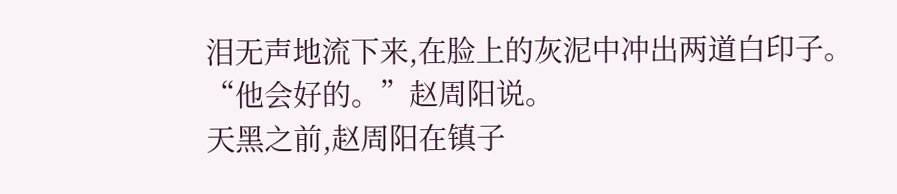泪无声地流下来,在脸上的灰泥中冲出两道白印子。
“他会好的。”赵周阳说。
天黑之前,赵周阳在镇子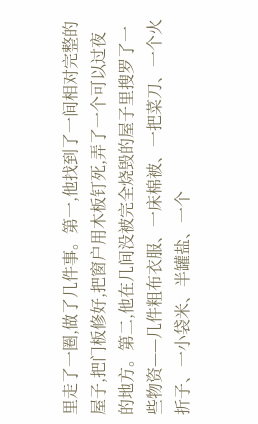里走了一圈,做了几件事。第一,他找到了一间相对完整的屋子,把门板修好,把窗户用木板钉死,弄了一个可以过夜的地方。第二,他在几间没被完全烧毁的屋子里搜罗了一些物资——几件粗布衣服、一床棉被、一把菜刀、一个火折子、一小袋米、半罐盐、一个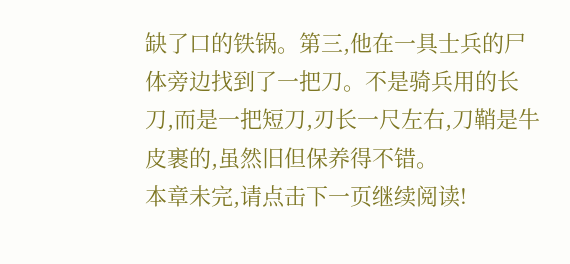缺了口的铁锅。第三,他在一具士兵的尸体旁边找到了一把刀。不是骑兵用的长刀,而是一把短刀,刃长一尺左右,刀鞘是牛皮裹的,虽然旧但保养得不错。
本章未完,请点击下一页继续阅读!